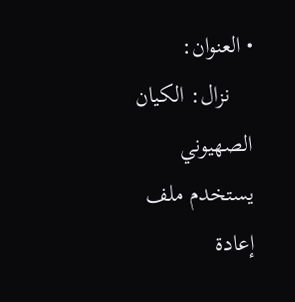• العنوان:
    نزال: الكيان الصهيوني يستخدم ملف إعادة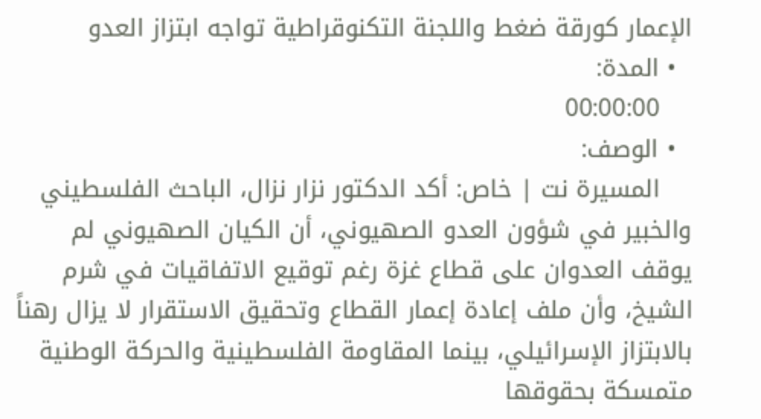الإعمار كورقة ضغط واللجنة التكنوقراطية تواجه ابتزاز العدو
  • المدة:
    00:00:00
  • الوصف:
    المسيرة نت | خاص: أكد الدكتور نزار نزال، الباحث الفلسطيني والخبير في شؤون العدو الصهيوني، أن الكيان الصهيوني لم يوقف العدوان على قطاع غزة رغم توقيع الاتفاقيات في شرم الشيخ، وأن ملف إعادة إعمار القطاع وتحقيق الاستقرار لا يزال رهناً بالابتزاز الإسرائيلي، بينما المقاومة الفلسطينية والحركة الوطنية متمسكة بحقوقها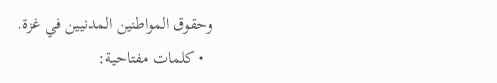وحقوق المواطنين المدنيين في غزة.
  • كلمات مفتاحية: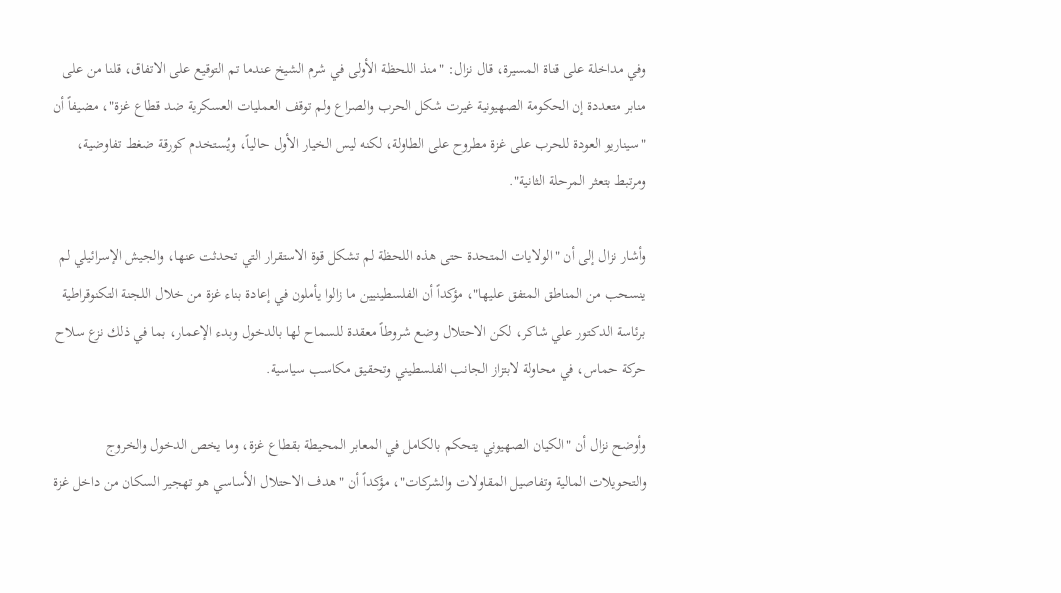وفي مداخلة على قناة المسيرة، قال نزال: "منذ اللحظة الأولى في شرم الشيخ عندما تم التوقيع على الاتفاق، قلنا من على منابر متعددة إن الحكومة الصهيونية غيرت شكل الحرب والصراع ولم توقف العمليات العسكرية ضد قطاع غزة"، مضيفاً أن "سيناريو العودة للحرب على غزة مطروح على الطاولة، لكنه ليس الخيار الأول حالياً، ويُستخدم كورقة ضغط تفاوضية، ومرتبط بتعثر المرحلة الثانية".

وأشار نزال إلى أن "الولايات المتحدة حتى هذه اللحظة لم تشكل قوة الاستقرار التي تحدثت عنها، والجيش الإسرائيلي لم ينسحب من المناطق المتفق عليها"، مؤكداً أن الفلسطينيين ما زالوا يأملون في إعادة بناء غزة من خلال اللجنة التكنوقراطية برئاسة الدكتور علي شاكر، لكن الاحتلال وضع شروطاً معقدة للسماح لها بالدخول وبدء الإعمار، بما في ذلك نزع سلاح حركة حماس، في محاولة لابتزاز الجانب الفلسطيني وتحقيق مكاسب سياسية.

وأوضح نزال أن "الكيان الصهيوني يتحكم بالكامل في المعابر المحيطة بقطاع غزة، وما يخص الدخول والخروج والتحويلات المالية وتفاصيل المقاولات والشركات"، مؤكداً أن "هدف الاحتلال الأساسي هو تهجير السكان من داخل غزة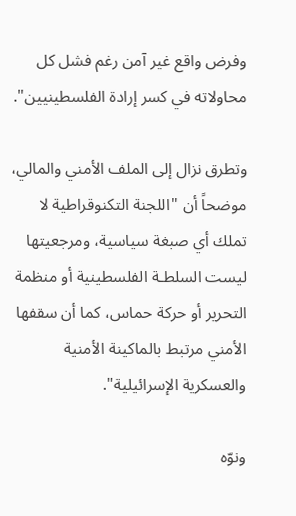وفرض واقع غير آمن رغم فشل كل محاولاته في كسر إرادة الفلسطينيين".

وتطرق نزال إلى الملف الأمني والمالي، موضحاً أن "اللجنة التكنوقراطية لا تملك أي صبغة سياسية، ومرجعيتها ليست السلطـة الفلسطينية أو منظمة التحرير أو حركة حماس، كما أن سقفها الأمني مرتبط بالماكينة الأمنية والعسكرية الإسرائيلية".

ونوّه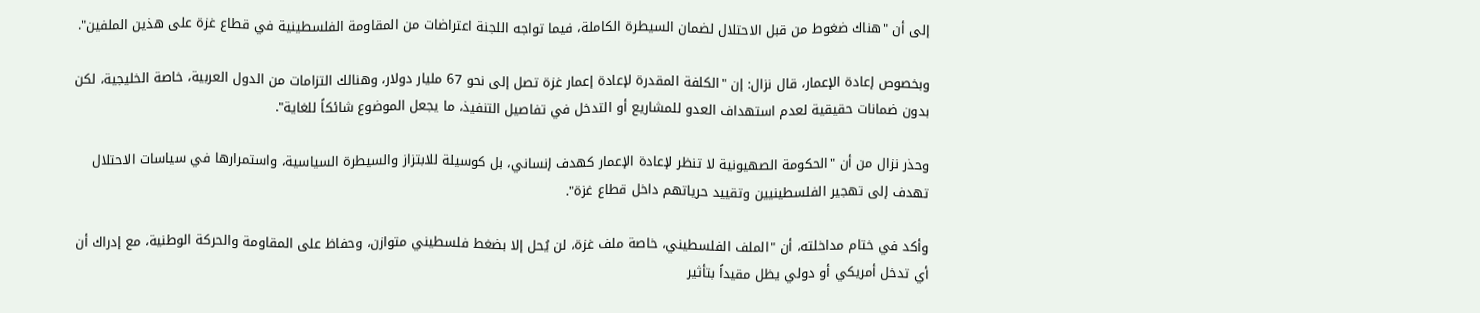إلى أن "هناك ضغوط من قبل الاحتلال لضمان السيطرة الكاملة، فيما تواجه اللجنة اعتراضات من المقاومة الفلسطينية في قطاع غزة على هذين الملفين".

وبخصوص إعادة الإعمار، قال نزال: إن "الكلفة المقدرة لإعادة إعمار غزة تصل إلى نحو 67 مليار دولار، وهنالك التزامات من الدول العربية، خاصة الخليجية، لكن بدون ضمانات حقيقية لعدم استهداف العدو للمشاريع أو التدخل في تفاصيل التنفيذ، ما يجعل الموضوع شائكاً للغاية".

وحذر نزال من أن "الحكومة الصهيونية لا تنظر لإعادة الإعمار كهدف إنساني، بل كوسيلة للابتزاز والسيطرة السياسية، واستمرارها في سياسات الاحتلال تهدف إلى تهجير الفلسطينيين وتقييد حرياتهم داخل قطاع غزة".

وأكد في ختام مداخلته، أن "الملف الفلسطيني، خاصة ملف غزة، لن يُحل إلا بضغط فلسطيني متوازن، وحفاظ على المقاومة والحركة الوطنية، مع إدراك أن أي تدخل أمريكي أو دولي يظل مقيداً بتأثير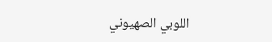اللوبي الصهيوني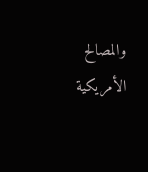والمصالح الأمريكية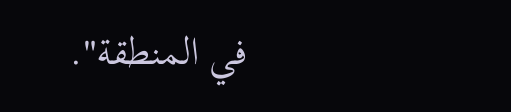في المنطقة".